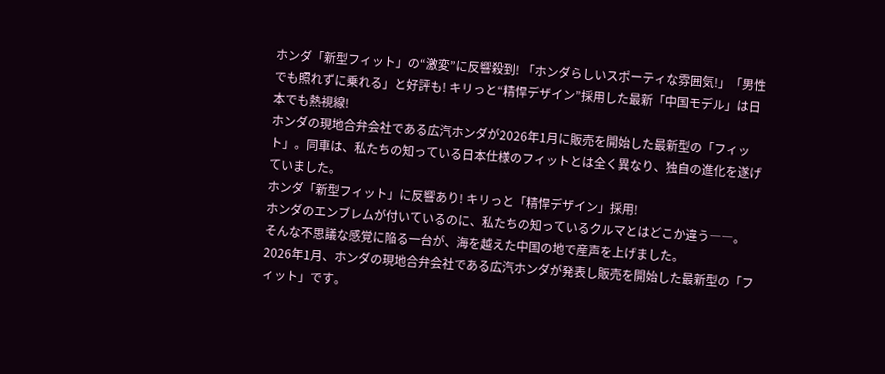ホンダ「新型フィット」の“激変”に反響殺到! 「ホンダらしいスポーティな雰囲気!」「男性でも照れずに乗れる」と好評も! キリっと“精悍デザイン”採用した最新「中国モデル」は日本でも熱視線!
ホンダの現地合弁会社である広汽ホンダが2026年1月に販売を開始した最新型の「フィット」。同車は、私たちの知っている日本仕様のフィットとは全く異なり、独自の進化を遂げていました。
ホンダ「新型フィット」に反響あり! キリっと「精悍デザイン」採用!
ホンダのエンブレムが付いているのに、私たちの知っているクルマとはどこか違う――。
そんな不思議な感覚に陥る一台が、海を越えた中国の地で産声を上げました。
2026年1月、ホンダの現地合弁会社である広汽ホンダが発表し販売を開始した最新型の「フィット」です。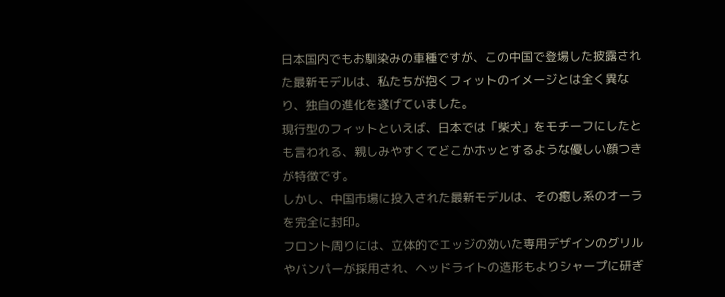日本国内でもお馴染みの車種ですが、この中国で登場した披露された最新モデルは、私たちが抱くフィットのイメージとは全く異なり、独自の進化を遂げていました。
現行型のフィットといえば、日本では「柴犬」をモチーフにしたとも言われる、親しみやすくてどこかホッとするような優しい顔つきが特徴です。
しかし、中国市場に投入された最新モデルは、その癒し系のオーラを完全に封印。
フロント周りには、立体的でエッジの効いた専用デザインのグリルやバンパーが採用され、ヘッドライトの造形もよりシャープに研ぎ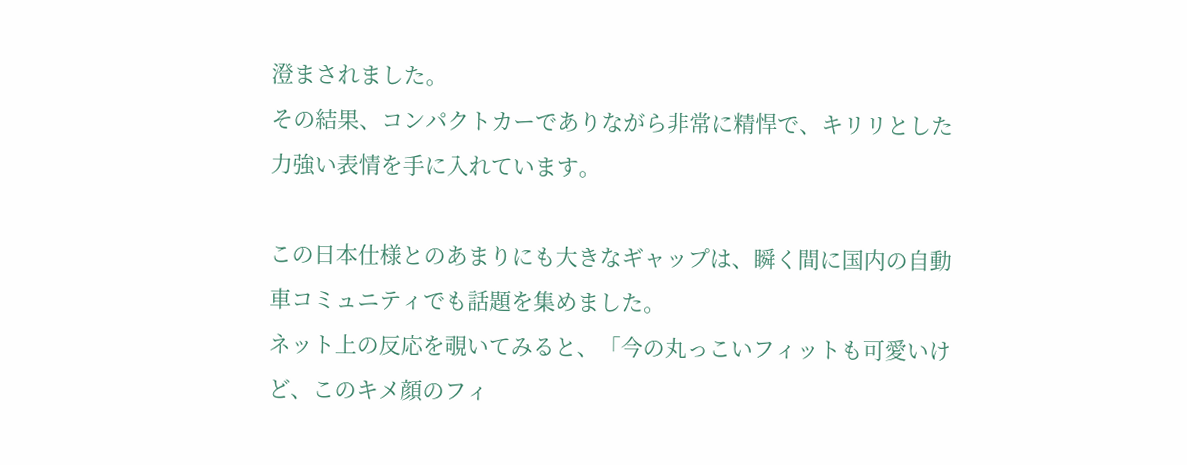澄まされました。
その結果、コンパクトカーでありながら非常に精悍で、キリリとした力強い表情を手に入れています。

この日本仕様とのあまりにも大きなギャップは、瞬く間に国内の自動車コミュニティでも話題を集めました。
ネット上の反応を覗いてみると、「今の丸っこいフィットも可愛いけど、このキメ顔のフィ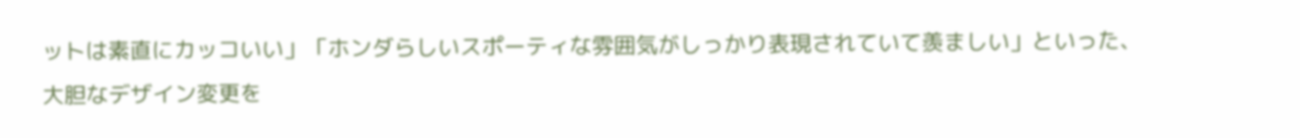ットは素直にカッコいい」「ホンダらしいスポーティな雰囲気がしっかり表現されていて羨ましい」といった、大胆なデザイン変更を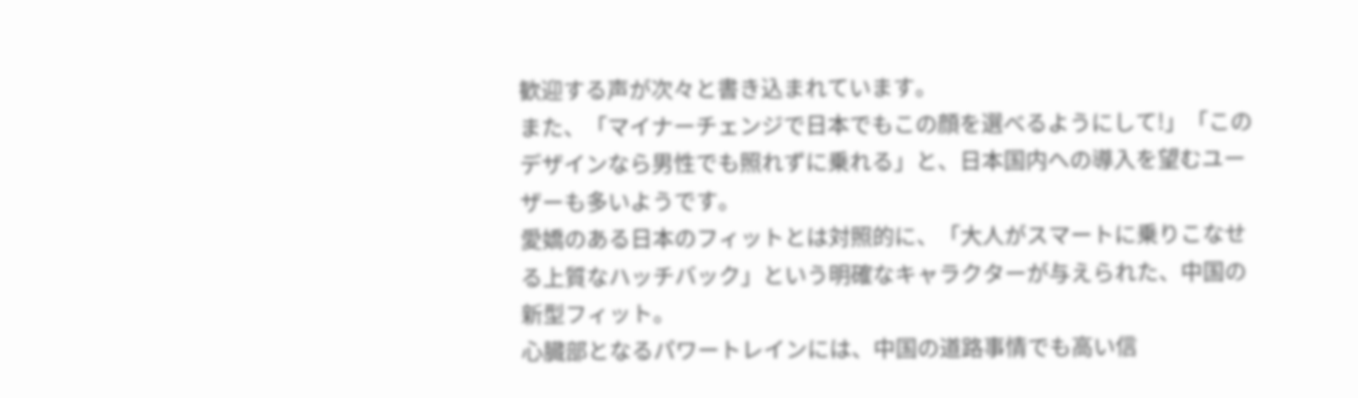歓迎する声が次々と書き込まれています。
また、「マイナーチェンジで日本でもこの顔を選べるようにして!」「このデザインなら男性でも照れずに乗れる」と、日本国内への導入を望むユーザーも多いようです。
愛嬌のある日本のフィットとは対照的に、「大人がスマートに乗りこなせる上質なハッチバック」という明確なキャラクターが与えられた、中国の新型フィット。
心臓部となるパワートレインには、中国の道路事情でも高い信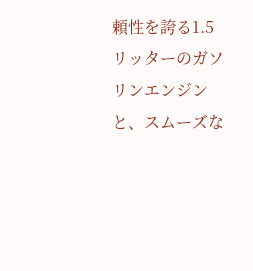頼性を誇る1.5リッターのガソリンエンジンと、スムーズな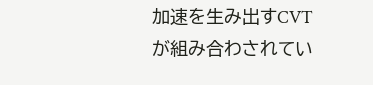加速を生み出すCVTが組み合わされてい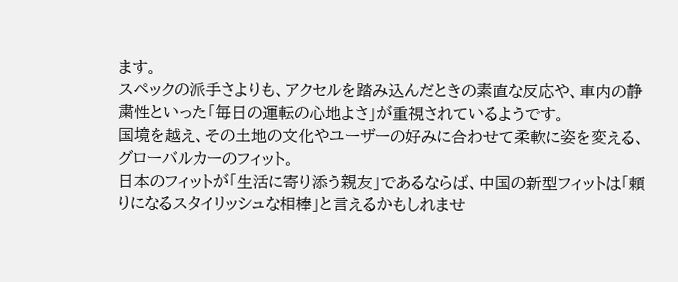ます。
スペックの派手さよりも、アクセルを踏み込んだときの素直な反応や、車内の静粛性といった「毎日の運転の心地よさ」が重視されているようです。
国境を越え、その土地の文化やユーザーの好みに合わせて柔軟に姿を変える、グローバルカーのフィット。
日本のフィットが「生活に寄り添う親友」であるならば、中国の新型フィットは「頼りになるスタイリッシュな相棒」と言えるかもしれませ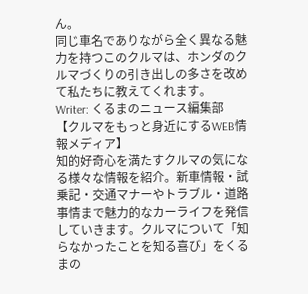ん。
同じ車名でありながら全く異なる魅力を持つこのクルマは、ホンダのクルマづくりの引き出しの多さを改めて私たちに教えてくれます。
Writer: くるまのニュース編集部
【クルマをもっと身近にするWEB情報メディア】
知的好奇心を満たすクルマの気になる様々な情報を紹介。新車情報・試乗記・交通マナーやトラブル・道路事情まで魅力的なカーライフを発信していきます。クルマについて「知らなかったことを知る喜び」をくるまの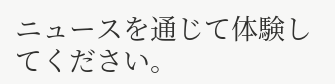ニュースを通じて体験してください。